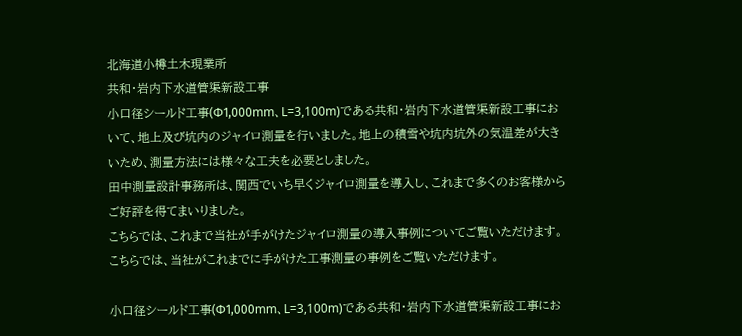北海道小樽土木現業所
共和・岩内下水道管渠新設工事
小口径シールド工事(Φ1,000mm、L=3,100m)である共和・岩内下水道管渠新設工事において、地上及び坑内のジャイロ測量を行いました。地上の積雪や坑内坑外の気温差が大きいため、測量方法には様々な工夫を必要としました。
田中測量設計事務所は、関西でいち早くジャイロ測量を導入し、これまで多くのお客様からご好評を得てまいりました。
こちらでは、これまで当社が手がけたジャイロ測量の導入事例についてご覧いただけます。
こちらでは、当社がこれまでに手がけた工事測量の事例をご覧いただけます。

小口径シールド工事(Φ1,000mm、L=3,100m)である共和・岩内下水道管渠新設工事にお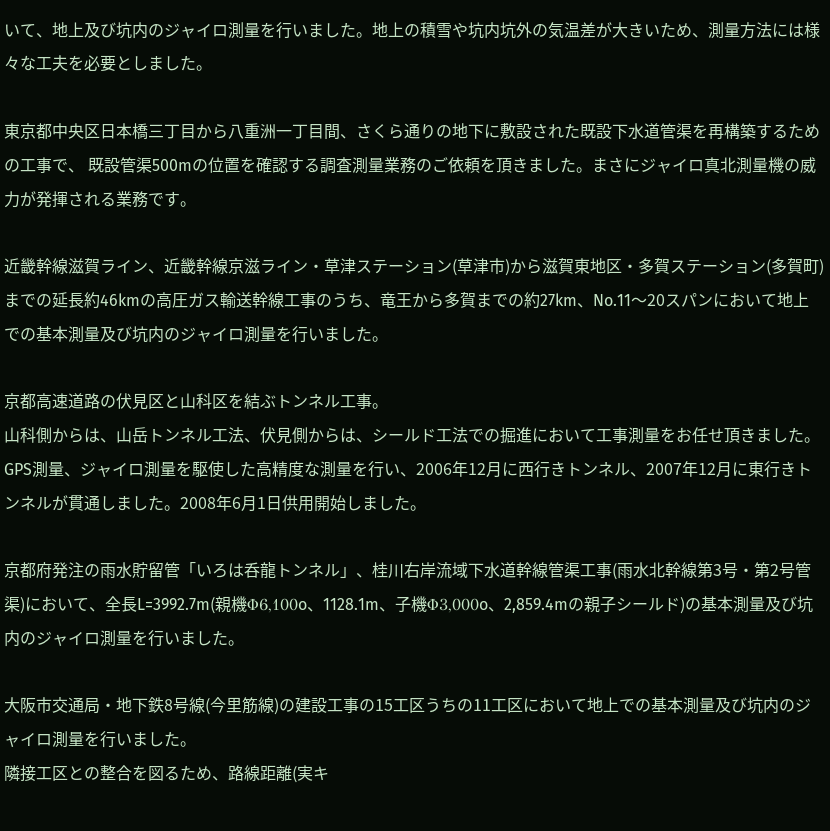いて、地上及び坑内のジャイロ測量を行いました。地上の積雪や坑内坑外の気温差が大きいため、測量方法には様々な工夫を必要としました。

東京都中央区日本橋三丁目から八重洲一丁目間、さくら通りの地下に敷設された既設下水道管渠を再構築するための工事で、 既設管渠500mの位置を確認する調査測量業務のご依頼を頂きました。まさにジャイロ真北測量機の威力が発揮される業務です。

近畿幹線滋賀ライン、近畿幹線京滋ライン・草津ステーション(草津市)から滋賀東地区・多賀ステーション(多賀町)までの延長約46kmの高圧ガス輸送幹線工事のうち、竜王から多賀までの約27km、No.11〜20スパンにおいて地上での基本測量及び坑内のジャイロ測量を行いました。

京都高速道路の伏見区と山科区を結ぶトンネル工事。
山科側からは、山岳トンネル工法、伏見側からは、シールド工法での掘進において工事測量をお任せ頂きました。
GPS測量、ジャイロ測量を駆使した高精度な測量を行い、2006年12月に西行きトンネル、2007年12月に東行きトンネルが貫通しました。2008年6月1日供用開始しました。

京都府発注の雨水貯留管「いろは呑龍トンネル」、桂川右岸流域下水道幹線管渠工事(雨水北幹線第3号・第2号管渠)において、全長L=3992.7m(親機Φ6,100o、1128.1m、子機Φ3,000o、2,859.4mの親子シールド)の基本測量及び坑内のジャイロ測量を行いました。

大阪市交通局・地下鉄8号線(今里筋線)の建設工事の15工区うちの11工区において地上での基本測量及び坑内のジャイロ測量を行いました。
隣接工区との整合を図るため、路線距離(実キ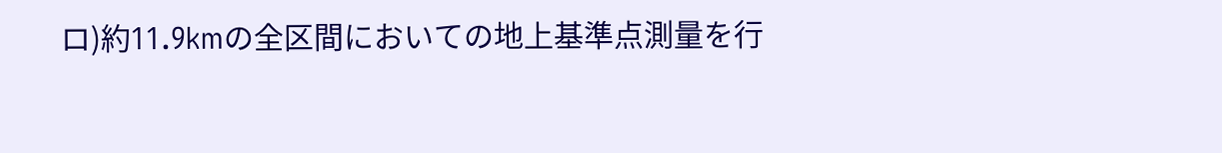ロ)約11.9kmの全区間においての地上基準点測量を行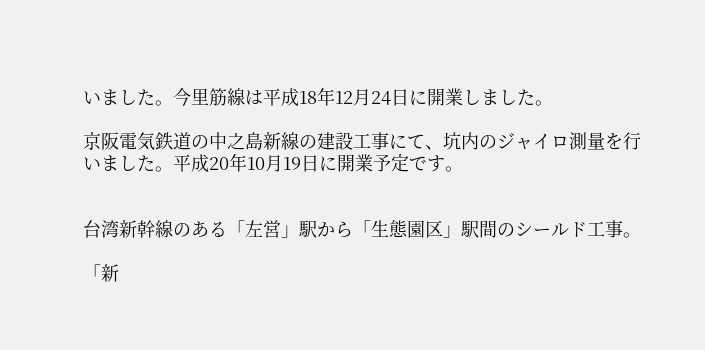いました。今里筋線は平成18年12月24日に開業しました。

京阪電気鉄道の中之島新線の建設工事にて、坑内のジャイロ測量を行いました。平成20年10月19日に開業予定です。


台湾新幹線のある「左営」駅から「生態園区」駅間のシールド工事。

「新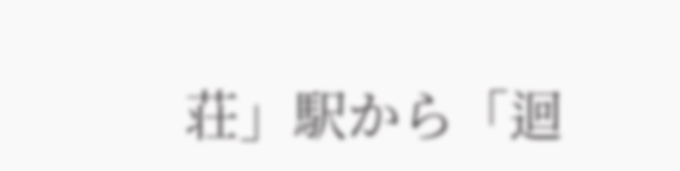荘」駅から「迴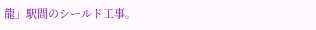龍」駅間のシールド工事。